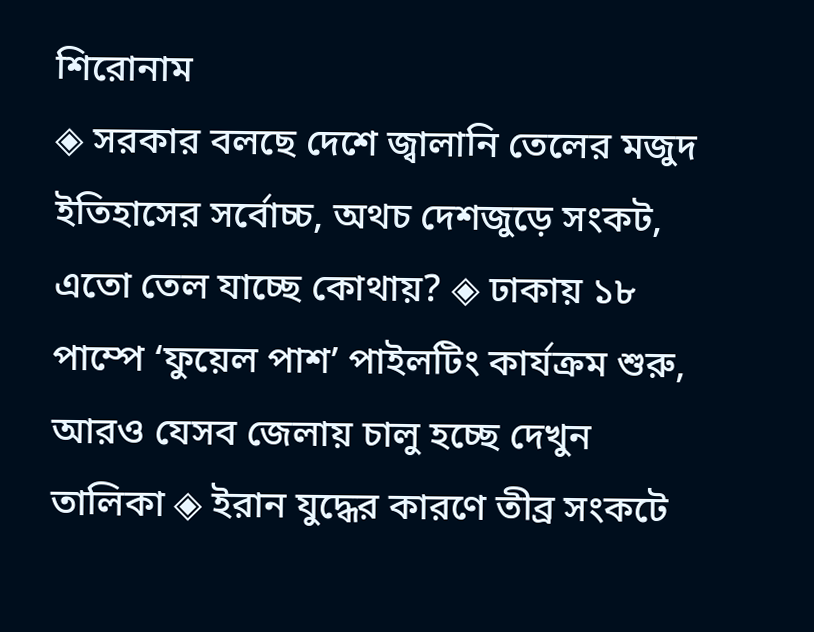শিরোনাম
◈ সরকার বল‌ছে দেশে জ্বালানি তেলের মজুদ ইতিহাসের সর্বোচ্চ, অথচ দেশজু‌ড়ে সংকট, এতো তেল যাচ্ছে কোথায়? ◈ ঢাকায় ১৮ পাম্পে ‘ফুয়েল পাশ’ পাইলটিং কার্যক্রম শুরু, আরও যেসব জেলায় চালু হচ্ছে দেখুন তালিকা ◈ ইরান যু‌দ্ধের কার‌ণে তীব্র সংক‌টে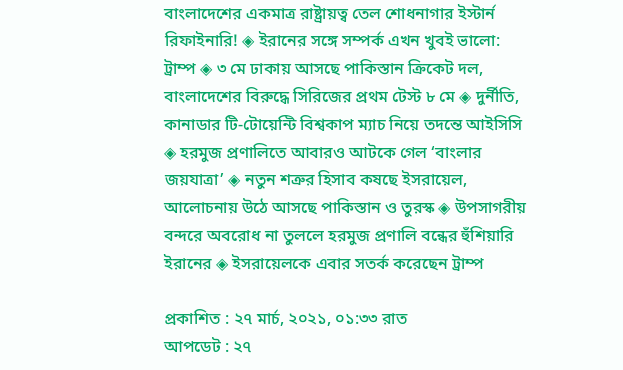বাংলাদেশের একমাত্র রাষ্ট্রায়ত্ব তেল শোধনাগার ইস্টার্ন রিফাইনারি! ◈ ইরানের সঙ্গে সম্পর্ক এখন খুবই ভালো: ট্রাম্প ◈ ৩ মে ঢাকায় আস‌ছে পাকিস্তান ক্রিকেট দল, বাংলাদেশের বিরু‌দ্ধে সি‌রি‌জের প্রথম টেস্ট ৮ মে ◈ দুর্নীতি, কানাডার টি-টোয়েন্টি বিশ্বকাপ ম্যাচ নিয়ে তদন্তে আইসিসি  ◈ হরমুজ প্রণালিতে আবারও আটকে গেল ‘বাংলার জয়যাত্রা’ ◈ নতুন শত্রুর হিসাব কষছে ইসরায়েল, আলোচনায় উঠে আসছে পাকিস্তান ও তুরস্ক ◈ উপসাগরীয় বন্দরে অবরোধ না তুললে হরমুজ প্রণালি বন্ধের হুঁশিয়ারি ইরানের ◈ ইসরায়েলকে এবার সতর্ক করেছেন ট্রাম্প

প্রকাশিত : ২৭ মার্চ, ২০২১, ০১:৩৩ রাত
আপডেট : ২৭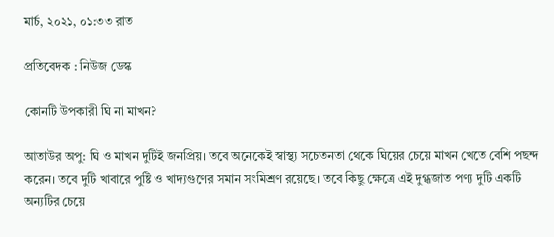মার্চ, ২০২১, ০১:৩৩ রাত

প্রতিবেদক : নিউজ ডেস্ক

কোনটি উপকারী ঘি না মাখন?

আতাউর অপু: ঘি ও মাখন দুটিই জনপ্রিয়। তবে অনেকেই স্বাস্থ্য সচেতনতা থেকে ঘিয়ের চেয়ে মাখন খেতে বেশি পছন্দ করেন। তবে দুটি খাবারে পুষ্টি ও খাদ্যগুণের সমান সংমিশ্রণ রয়েছে। তবে কিছু ক্ষেত্রে এই দুগ্ধজাত পণ্য দুটি একটি অন্যটির চেয়ে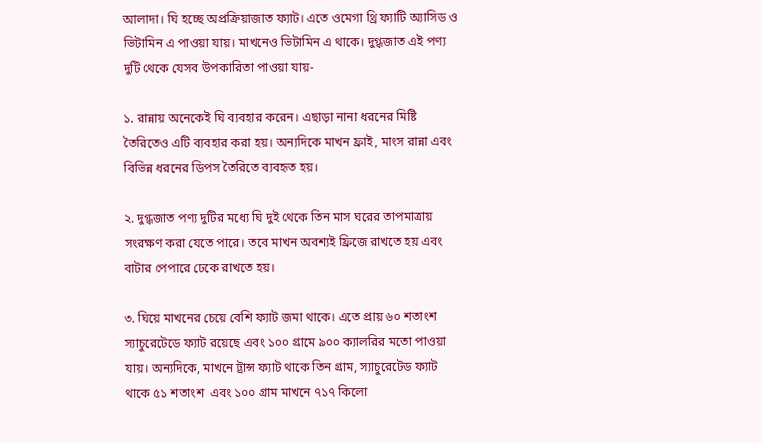আলাদা। ঘি হচ্ছে অপ্রক্রিয়াজাত ফ্যাট। এতে ওমেগা থ্রি ফ্যাটি অ্যাসিড ও ভিটামিন এ পাওয়া যায়। মাখনেও ভিটামিন এ থাকে। দুগ্ধজাত এই পণ্য দুটি থেকে যেসব উপকারিতা পাওয়া যায়-

১. রান্নায় অনেকেই ঘি ব্যবহার করেন। এছাড়া নানা ধরনের মিষ্টি তৈরিতেও এটি ব্যবহার করা হয়। অন্যদিকে মাখন ফ্রাই, মাংস রান্না এবং বিভিন্ন ধরনের ডিপস তৈরিতে ব্যবহৃত হয়।

২. দুগ্ধজাত পণ্য দুটির মধ্যে ঘি দুই থেকে তিন মাস ঘরের তাপমাত্রায় সংরক্ষণ করা যেতে পারে। তবে মাখন অবশ্যই ফ্রিজে রাখতে হয় এবং বাটার পেপারে ঢেকে রাখতে হয়।

৩. ঘিয়ে মাখনের চেয়ে বেশি ফ্যাট জমা থাকে। এতে প্রায় ৬০ শতাংশ স্যাচুরেটেডে ফ্যাট রয়েছে এবং ১০০ গ্রামে ৯০০ ক্যালরির মতো পাওয়া যায়। অন্যদিকে, মাখনে ট্রান্স ফ্যাট থাকে তিন গ্রাম, স্যাচুরেটেড ফ্যাট থাকে ৫১ শতাংশ  এবং ১০০ গ্রাম মাখনে ৭১৭ কিলো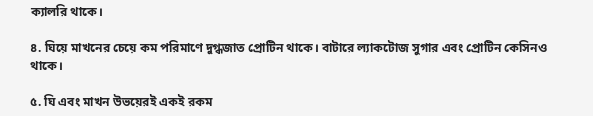ক্যালরি থাকে।

৪. ঘিয়ে মাখনের চেয়ে কম পরিমাণে দুগ্ধজাত প্রোটিন থাকে। বাটারে ল্যাকটোজ সুগার এবং প্রোটিন কেসিনও থাকে।

৫. ঘি এবং মাখন উভয়েরই একই রকম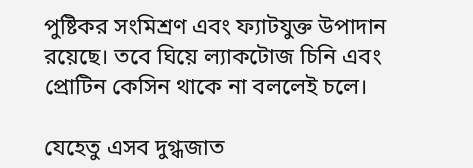পুষ্টিকর সংমিশ্রণ এবং ফ্যাটযুক্ত উপাদান রয়েছে। তবে ঘিয়ে ল্যাকটোজ চিনি এবং প্রোটিন কেসিন থাকে না বললেই চলে।

যেহেতু এসব দুগ্ধজাত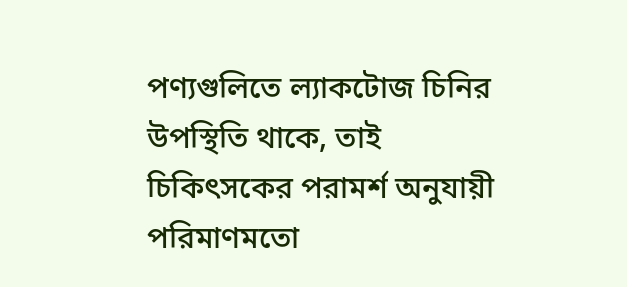পণ্যগুলিতে ল্যাকটোজ চিনির উপস্থিতি থাকে, তাই চিকিৎসকের পরামর্শ অনুযায়ী পরিমাণমতো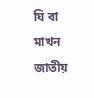ঘি বা মাখন জাতীয়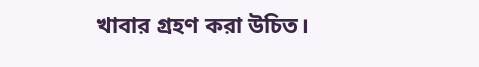খাবার গ্রহণ করা উচিত।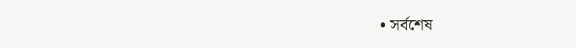• সর্বশেষ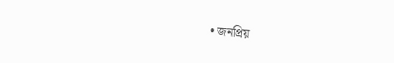• জনপ্রিয়